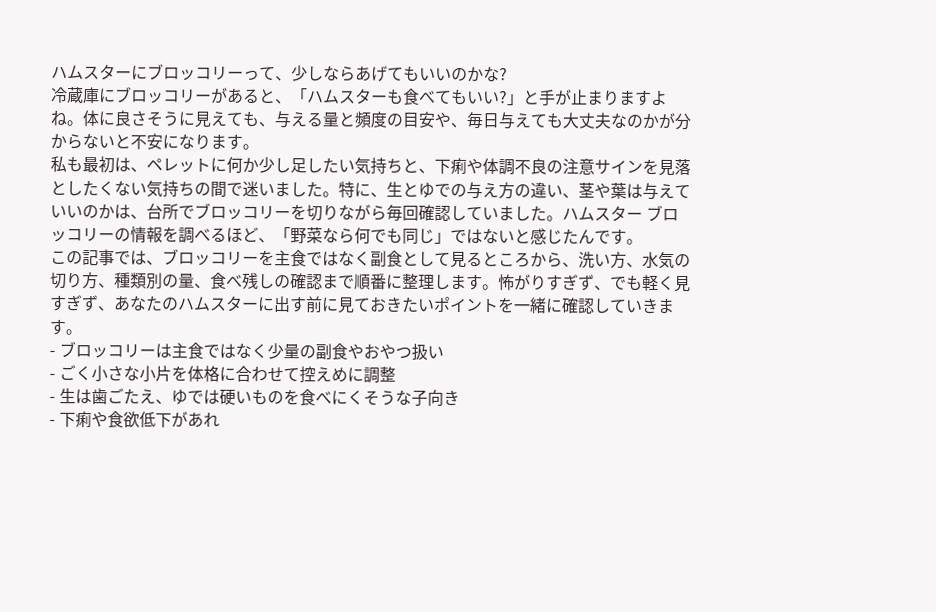ハムスターにブロッコリーって、少しならあげてもいいのかな?
冷蔵庫にブロッコリーがあると、「ハムスターも食べてもいい?」と手が止まりますよね。体に良さそうに見えても、与える量と頻度の目安や、毎日与えても大丈夫なのかが分からないと不安になります。
私も最初は、ペレットに何か少し足したい気持ちと、下痢や体調不良の注意サインを見落としたくない気持ちの間で迷いました。特に、生とゆでの与え方の違い、茎や葉は与えていいのかは、台所でブロッコリーを切りながら毎回確認していました。ハムスター ブロッコリーの情報を調べるほど、「野菜なら何でも同じ」ではないと感じたんです。
この記事では、ブロッコリーを主食ではなく副食として見るところから、洗い方、水気の切り方、種類別の量、食べ残しの確認まで順番に整理します。怖がりすぎず、でも軽く見すぎず、あなたのハムスターに出す前に見ておきたいポイントを一緒に確認していきます。
- ブロッコリーは主食ではなく少量の副食やおやつ扱い
- ごく小さな小片を体格に合わせて控えめに調整
- 生は歯ごたえ、ゆでは硬いものを食べにくそうな子向き
- 下痢や食欲低下があれ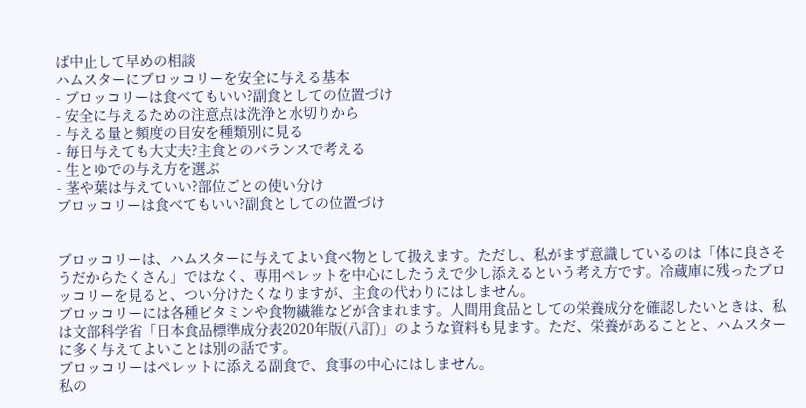ば中止して早めの相談
ハムスターにブロッコリーを安全に与える基本
- ブロッコリーは食べてもいい?副食としての位置づけ
- 安全に与えるための注意点は洗浄と水切りから
- 与える量と頻度の目安を種類別に見る
- 毎日与えても大丈夫?主食とのバランスで考える
- 生とゆでの与え方を選ぶ
- 茎や葉は与えていい?部位ごとの使い分け
ブロッコリーは食べてもいい?副食としての位置づけ


ブロッコリーは、ハムスターに与えてよい食べ物として扱えます。ただし、私がまず意識しているのは「体に良さそうだからたくさん」ではなく、専用ペレットを中心にしたうえで少し添えるという考え方です。冷蔵庫に残ったブロッコリーを見ると、つい分けたくなりますが、主食の代わりにはしません。
ブロッコリーには各種ビタミンや食物繊維などが含まれます。人間用食品としての栄養成分を確認したいときは、私は文部科学省「日本食品標準成分表2020年版(八訂)」のような資料も見ます。ただ、栄養があることと、ハムスターに多く与えてよいことは別の話です。
ブロッコリーはペレットに添える副食で、食事の中心にはしません。
私の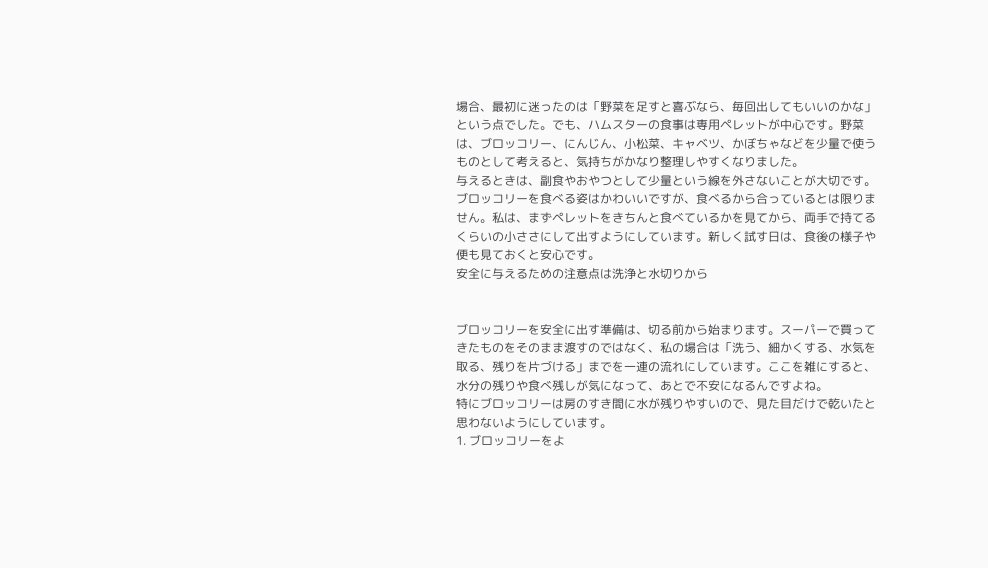場合、最初に迷ったのは「野菜を足すと喜ぶなら、毎回出してもいいのかな」という点でした。でも、ハムスターの食事は専用ペレットが中心です。野菜は、ブロッコリー、にんじん、小松菜、キャベツ、かぼちゃなどを少量で使うものとして考えると、気持ちがかなり整理しやすくなりました。
与えるときは、副食やおやつとして少量という線を外さないことが大切です。ブロッコリーを食べる姿はかわいいですが、食べるから合っているとは限りません。私は、まずペレットをきちんと食べているかを見てから、両手で持てるくらいの小ささにして出すようにしています。新しく試す日は、食後の様子や便も見ておくと安心です。
安全に与えるための注意点は洗浄と水切りから


ブロッコリーを安全に出す準備は、切る前から始まります。スーパーで買ってきたものをそのまま渡すのではなく、私の場合は「洗う、細かくする、水気を取る、残りを片づける」までを一連の流れにしています。ここを雑にすると、水分の残りや食べ残しが気になって、あとで不安になるんですよね。
特にブロッコリーは房のすき間に水が残りやすいので、見た目だけで乾いたと思わないようにしています。
1. ブロッコリーをよ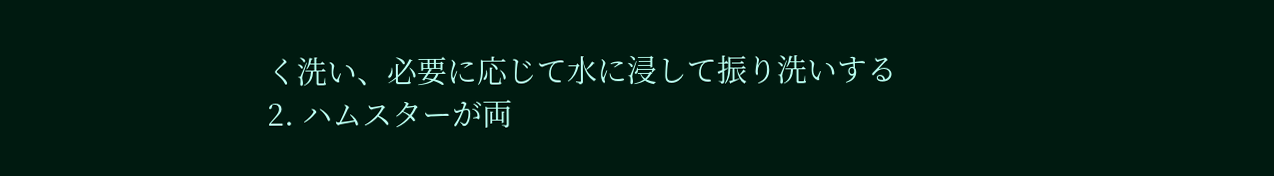く洗い、必要に応じて水に浸して振り洗いする
2. ハムスターが両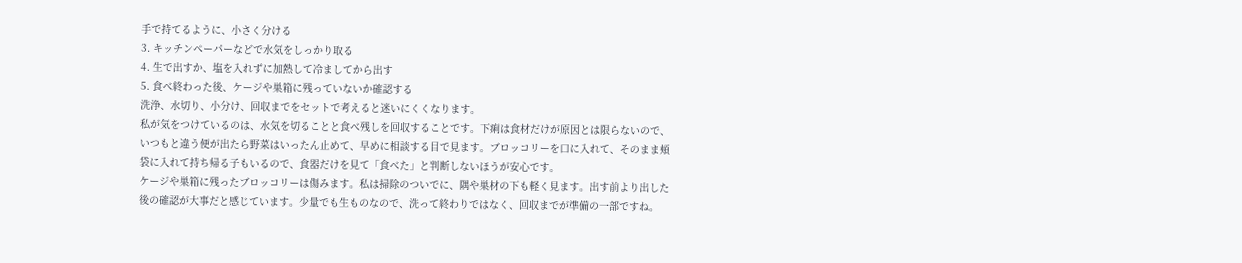手で持てるように、小さく分ける
3. キッチンペーパーなどで水気をしっかり取る
4. 生で出すか、塩を入れずに加熱して冷ましてから出す
5. 食べ終わった後、ケージや巣箱に残っていないか確認する
洗浄、水切り、小分け、回収までをセットで考えると迷いにくくなります。
私が気をつけているのは、水気を切ることと食べ残しを回収することです。下痢は食材だけが原因とは限らないので、いつもと違う便が出たら野菜はいったん止めて、早めに相談する目で見ます。ブロッコリーを口に入れて、そのまま頬袋に入れて持ち帰る子もいるので、食器だけを見て「食べた」と判断しないほうが安心です。
ケージや巣箱に残ったブロッコリーは傷みます。私は掃除のついでに、隅や巣材の下も軽く見ます。出す前より出した後の確認が大事だと感じています。少量でも生ものなので、洗って終わりではなく、回収までが準備の一部ですね。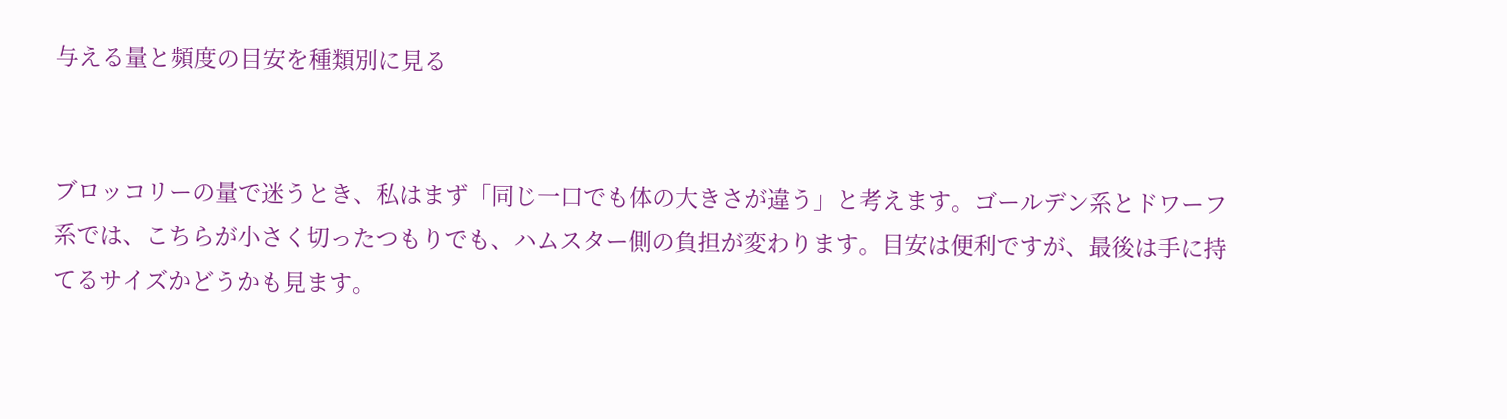与える量と頻度の目安を種類別に見る


ブロッコリーの量で迷うとき、私はまず「同じ一口でも体の大きさが違う」と考えます。ゴールデン系とドワーフ系では、こちらが小さく切ったつもりでも、ハムスター側の負担が変わります。目安は便利ですが、最後は手に持てるサイズかどうかも見ます。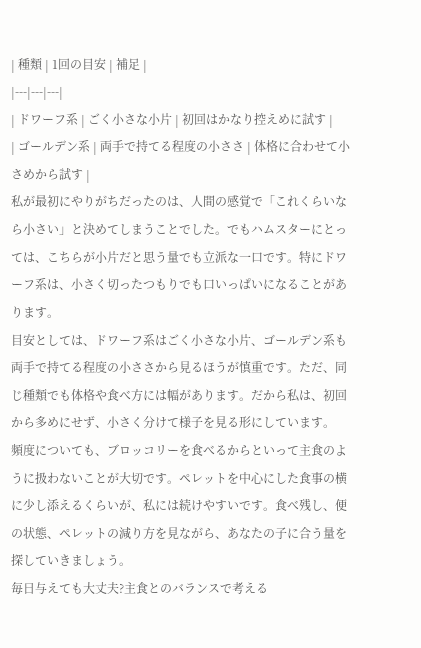| 種類 | 1回の目安 | 補足 |
|---|---|---|
| ドワーフ系 | ごく小さな小片 | 初回はかなり控えめに試す |
| ゴールデン系 | 両手で持てる程度の小ささ | 体格に合わせて小さめから試す |
私が最初にやりがちだったのは、人間の感覚で「これくらいなら小さい」と決めてしまうことでした。でもハムスターにとっては、こちらが小片だと思う量でも立派な一口です。特にドワーフ系は、小さく切ったつもりでも口いっぱいになることがあります。
目安としては、ドワーフ系はごく小さな小片、ゴールデン系も両手で持てる程度の小ささから見るほうが慎重です。ただ、同じ種類でも体格や食べ方には幅があります。だから私は、初回から多めにせず、小さく分けて様子を見る形にしています。
頻度についても、ブロッコリーを食べるからといって主食のように扱わないことが大切です。ペレットを中心にした食事の横に少し添えるくらいが、私には続けやすいです。食べ残し、便の状態、ペレットの減り方を見ながら、あなたの子に合う量を探していきましょう。
毎日与えても大丈夫?主食とのバランスで考える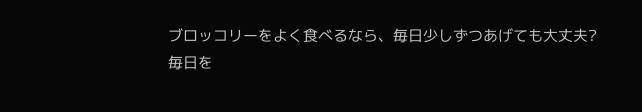ブロッコリーをよく食べるなら、毎日少しずつあげても大丈夫?
毎日を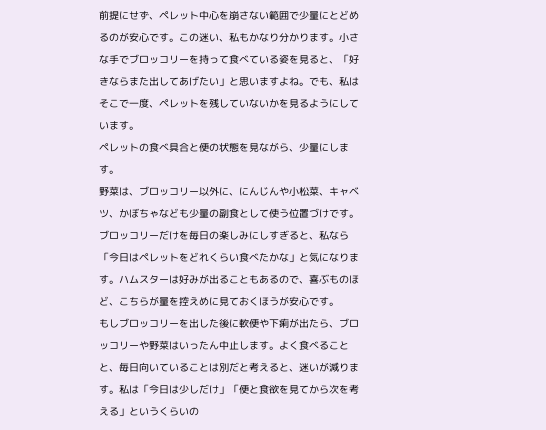前提にせず、ペレット中心を崩さない範囲で少量にとどめるのが安心です。この迷い、私もかなり分かります。小さな手でブロッコリーを持って食べている姿を見ると、「好きならまた出してあげたい」と思いますよね。でも、私はそこで一度、ペレットを残していないかを見るようにしています。
ペレットの食べ具合と便の状態を見ながら、少量にします。
野菜は、ブロッコリー以外に、にんじんや小松菜、キャベツ、かぼちゃなども少量の副食として使う位置づけです。ブロッコリーだけを毎日の楽しみにしすぎると、私なら「今日はペレットをどれくらい食べたかな」と気になります。ハムスターは好みが出ることもあるので、喜ぶものほど、こちらが量を控えめに見ておくほうが安心です。
もしブロッコリーを出した後に軟便や下痢が出たら、ブロッコリーや野菜はいったん中止します。よく食べることと、毎日向いていることは別だと考えると、迷いが減ります。私は「今日は少しだけ」「便と食欲を見てから次を考える」というくらいの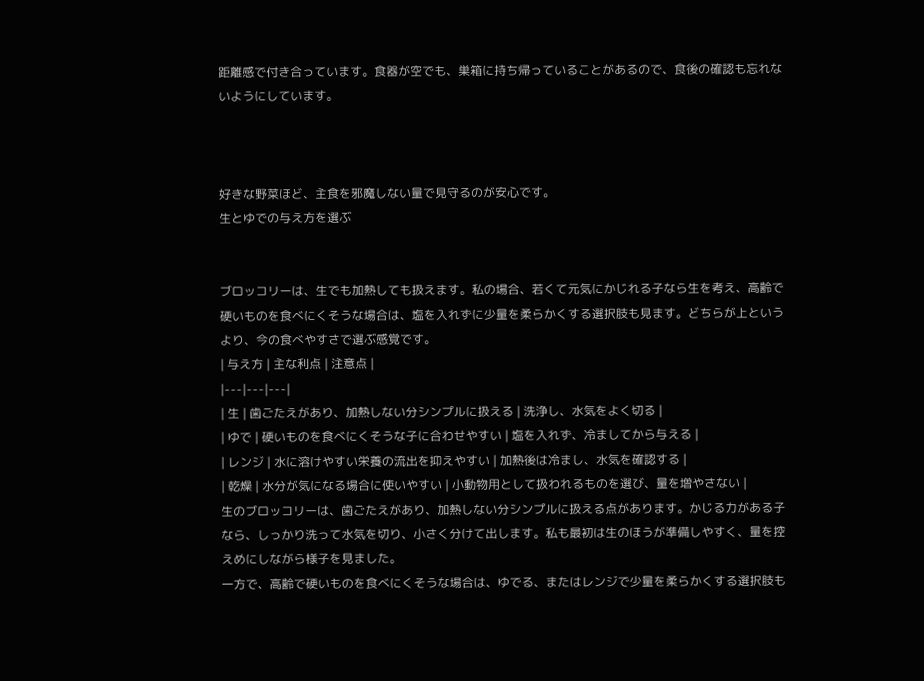距離感で付き合っています。食器が空でも、巣箱に持ち帰っていることがあるので、食後の確認も忘れないようにしています。



好きな野菜ほど、主食を邪魔しない量で見守るのが安心です。
生とゆでの与え方を選ぶ


ブロッコリーは、生でも加熱しても扱えます。私の場合、若くて元気にかじれる子なら生を考え、高齢で硬いものを食べにくそうな場合は、塩を入れずに少量を柔らかくする選択肢も見ます。どちらが上というより、今の食べやすさで選ぶ感覚です。
| 与え方 | 主な利点 | 注意点 |
|---|---|---|
| 生 | 歯ごたえがあり、加熱しない分シンプルに扱える | 洗浄し、水気をよく切る |
| ゆで | 硬いものを食べにくそうな子に合わせやすい | 塩を入れず、冷ましてから与える |
| レンジ | 水に溶けやすい栄養の流出を抑えやすい | 加熱後は冷まし、水気を確認する |
| 乾燥 | 水分が気になる場合に使いやすい | 小動物用として扱われるものを選び、量を増やさない |
生のブロッコリーは、歯ごたえがあり、加熱しない分シンプルに扱える点があります。かじる力がある子なら、しっかり洗って水気を切り、小さく分けて出します。私も最初は生のほうが準備しやすく、量を控えめにしながら様子を見ました。
一方で、高齢で硬いものを食べにくそうな場合は、ゆでる、またはレンジで少量を柔らかくする選択肢も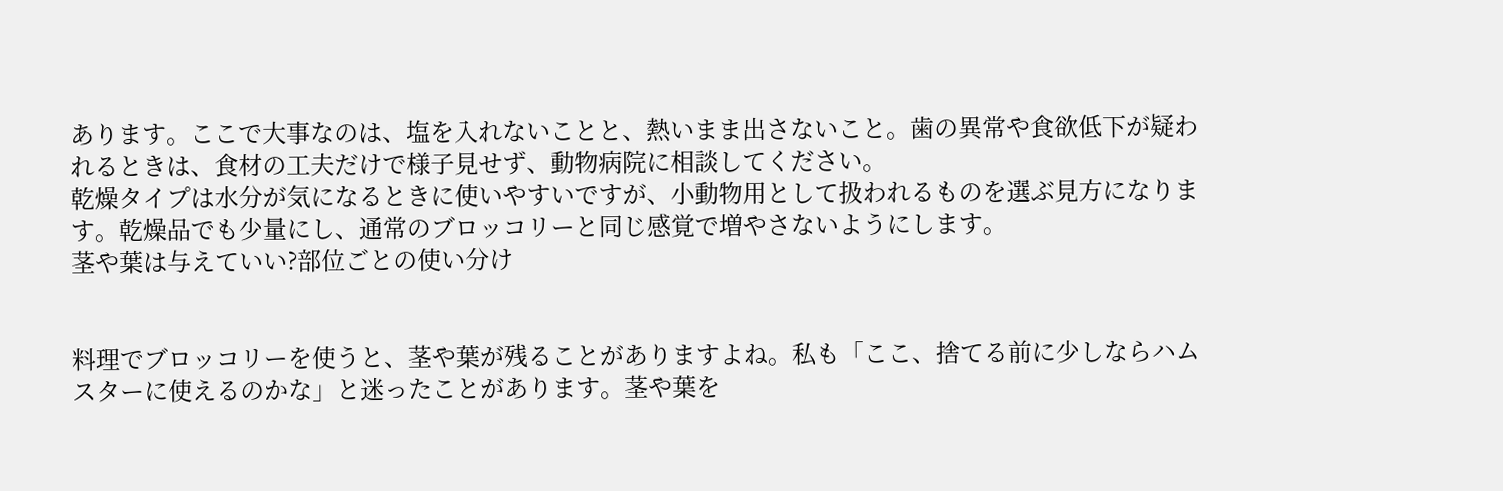あります。ここで大事なのは、塩を入れないことと、熱いまま出さないこと。歯の異常や食欲低下が疑われるときは、食材の工夫だけで様子見せず、動物病院に相談してください。
乾燥タイプは水分が気になるときに使いやすいですが、小動物用として扱われるものを選ぶ見方になります。乾燥品でも少量にし、通常のブロッコリーと同じ感覚で増やさないようにします。
茎や葉は与えていい?部位ごとの使い分け


料理でブロッコリーを使うと、茎や葉が残ることがありますよね。私も「ここ、捨てる前に少しならハムスターに使えるのかな」と迷ったことがあります。茎や葉を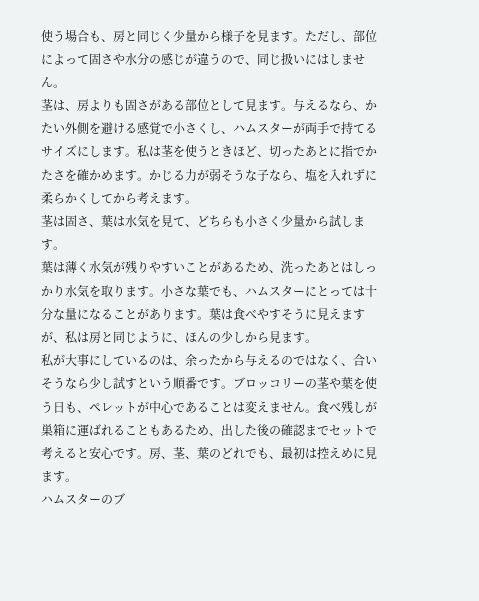使う場合も、房と同じく少量から様子を見ます。ただし、部位によって固さや水分の感じが違うので、同じ扱いにはしません。
茎は、房よりも固さがある部位として見ます。与えるなら、かたい外側を避ける感覚で小さくし、ハムスターが両手で持てるサイズにします。私は茎を使うときほど、切ったあとに指でかたさを確かめます。かじる力が弱そうな子なら、塩を入れずに柔らかくしてから考えます。
茎は固さ、葉は水気を見て、どちらも小さく少量から試します。
葉は薄く水気が残りやすいことがあるため、洗ったあとはしっかり水気を取ります。小さな葉でも、ハムスターにとっては十分な量になることがあります。葉は食べやすそうに見えますが、私は房と同じように、ほんの少しから見ます。
私が大事にしているのは、余ったから与えるのではなく、合いそうなら少し試すという順番です。ブロッコリーの茎や葉を使う日も、ペレットが中心であることは変えません。食べ残しが巣箱に運ばれることもあるため、出した後の確認までセットで考えると安心です。房、茎、葉のどれでも、最初は控えめに見ます。
ハムスターのブ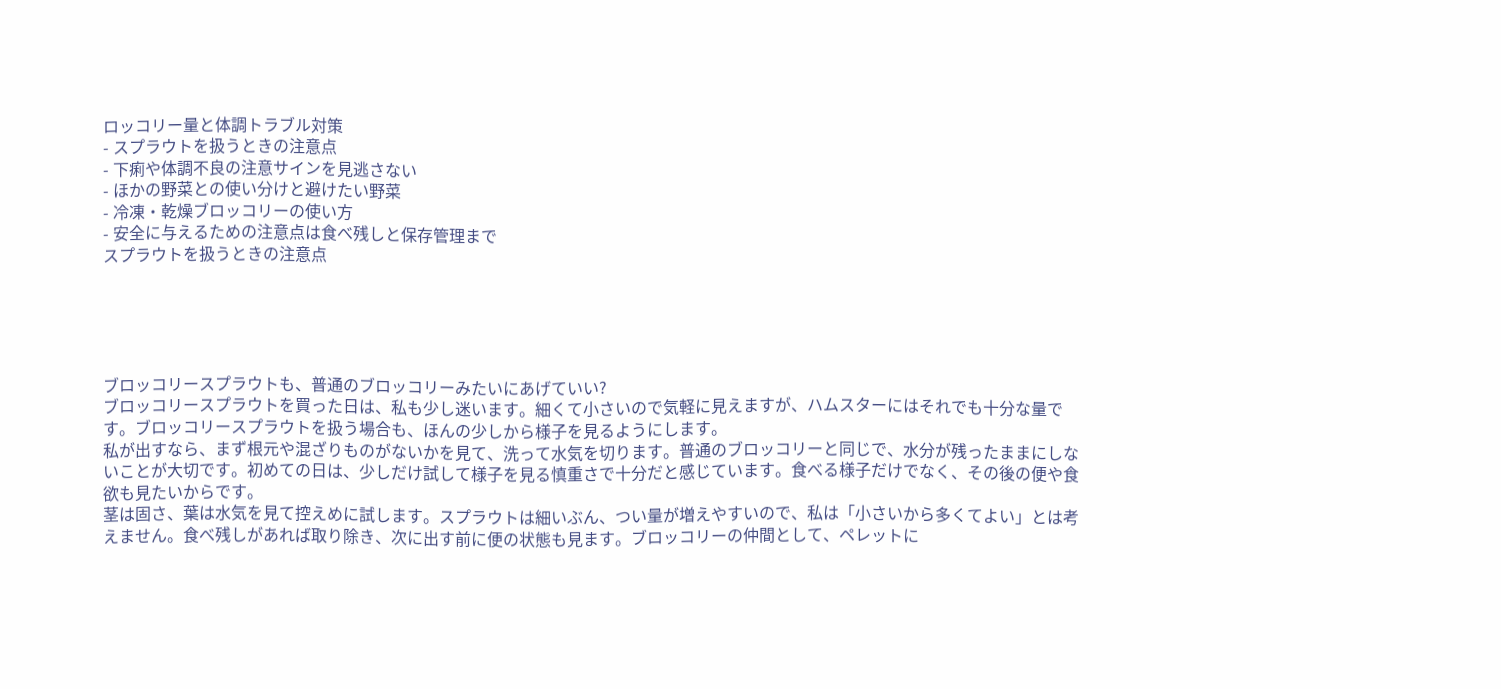ロッコリー量と体調トラブル対策
- スプラウトを扱うときの注意点
- 下痢や体調不良の注意サインを見逃さない
- ほかの野菜との使い分けと避けたい野菜
- 冷凍・乾燥ブロッコリーの使い方
- 安全に与えるための注意点は食べ残しと保存管理まで
スプラウトを扱うときの注意点





ブロッコリースプラウトも、普通のブロッコリーみたいにあげていい?
ブロッコリースプラウトを買った日は、私も少し迷います。細くて小さいので気軽に見えますが、ハムスターにはそれでも十分な量です。ブロッコリースプラウトを扱う場合も、ほんの少しから様子を見るようにします。
私が出すなら、まず根元や混ざりものがないかを見て、洗って水気を切ります。普通のブロッコリーと同じで、水分が残ったままにしないことが大切です。初めての日は、少しだけ試して様子を見る慎重さで十分だと感じています。食べる様子だけでなく、その後の便や食欲も見たいからです。
茎は固さ、葉は水気を見て控えめに試します。スプラウトは細いぶん、つい量が増えやすいので、私は「小さいから多くてよい」とは考えません。食べ残しがあれば取り除き、次に出す前に便の状態も見ます。ブロッコリーの仲間として、ペレットに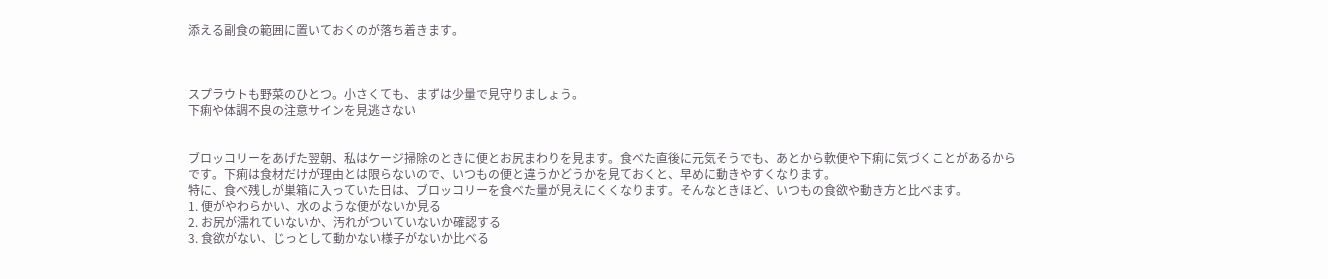添える副食の範囲に置いておくのが落ち着きます。



スプラウトも野菜のひとつ。小さくても、まずは少量で見守りましょう。
下痢や体調不良の注意サインを見逃さない


ブロッコリーをあげた翌朝、私はケージ掃除のときに便とお尻まわりを見ます。食べた直後に元気そうでも、あとから軟便や下痢に気づくことがあるからです。下痢は食材だけが理由とは限らないので、いつもの便と違うかどうかを見ておくと、早めに動きやすくなります。
特に、食べ残しが巣箱に入っていた日は、ブロッコリーを食べた量が見えにくくなります。そんなときほど、いつもの食欲や動き方と比べます。
1. 便がやわらかい、水のような便がないか見る
2. お尻が濡れていないか、汚れがついていないか確認する
3. 食欲がない、じっとして動かない様子がないか比べる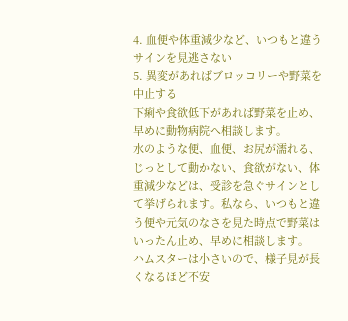4. 血便や体重減少など、いつもと違うサインを見逃さない
5. 異変があればブロッコリーや野菜を中止する
下痢や食欲低下があれば野菜を止め、早めに動物病院へ相談します。
水のような便、血便、お尻が濡れる、じっとして動かない、食欲がない、体重減少などは、受診を急ぐサインとして挙げられます。私なら、いつもと違う便や元気のなさを見た時点で野菜はいったん止め、早めに相談します。
ハムスターは小さいので、様子見が長くなるほど不安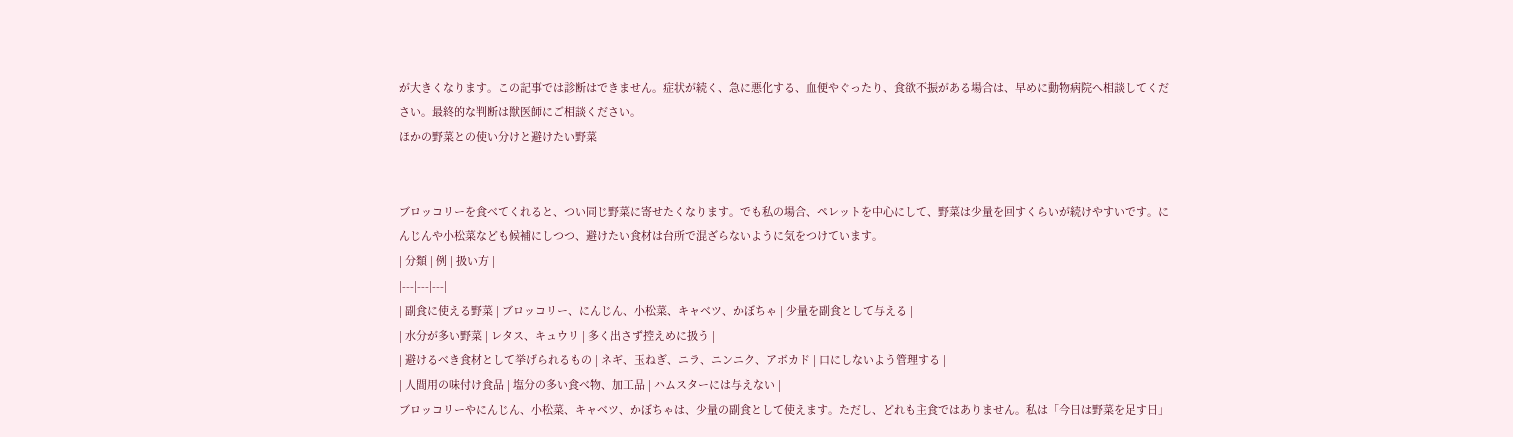が大きくなります。この記事では診断はできません。症状が続く、急に悪化する、血便やぐったり、食欲不振がある場合は、早めに動物病院へ相談してください。最終的な判断は獣医師にご相談ください。
ほかの野菜との使い分けと避けたい野菜


ブロッコリーを食べてくれると、つい同じ野菜に寄せたくなります。でも私の場合、ペレットを中心にして、野菜は少量を回すくらいが続けやすいです。にんじんや小松菜なども候補にしつつ、避けたい食材は台所で混ざらないように気をつけています。
| 分類 | 例 | 扱い方 |
|---|---|---|
| 副食に使える野菜 | ブロッコリー、にんじん、小松菜、キャベツ、かぼちゃ | 少量を副食として与える |
| 水分が多い野菜 | レタス、キュウリ | 多く出さず控えめに扱う |
| 避けるべき食材として挙げられるもの | ネギ、玉ねぎ、ニラ、ニンニク、アボカド | 口にしないよう管理する |
| 人間用の味付け食品 | 塩分の多い食べ物、加工品 | ハムスターには与えない |
ブロッコリーやにんじん、小松菜、キャベツ、かぼちゃは、少量の副食として使えます。ただし、どれも主食ではありません。私は「今日は野菜を足す日」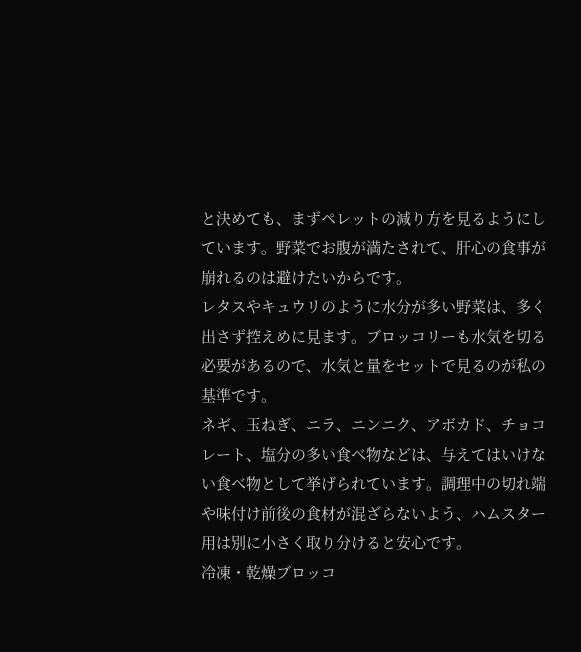と決めても、まずペレットの減り方を見るようにしています。野菜でお腹が満たされて、肝心の食事が崩れるのは避けたいからです。
レタスやキュウリのように水分が多い野菜は、多く出さず控えめに見ます。ブロッコリーも水気を切る必要があるので、水気と量をセットで見るのが私の基準です。
ネギ、玉ねぎ、ニラ、ニンニク、アボカド、チョコレート、塩分の多い食べ物などは、与えてはいけない食べ物として挙げられています。調理中の切れ端や味付け前後の食材が混ざらないよう、ハムスター用は別に小さく取り分けると安心です。
冷凍・乾燥ブロッコ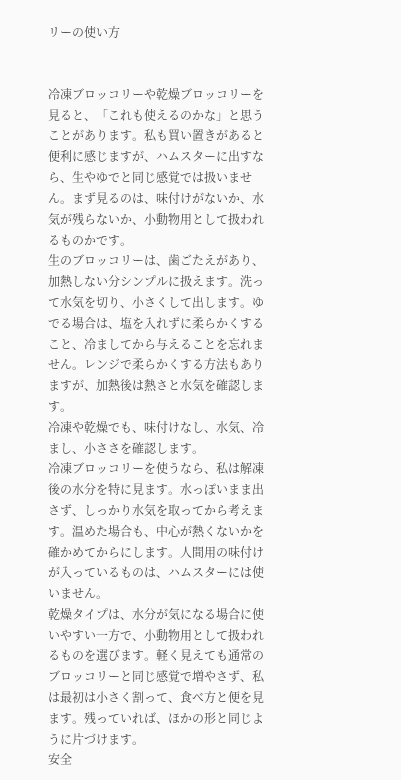リーの使い方


冷凍ブロッコリーや乾燥ブロッコリーを見ると、「これも使えるのかな」と思うことがあります。私も買い置きがあると便利に感じますが、ハムスターに出すなら、生やゆでと同じ感覚では扱いません。まず見るのは、味付けがないか、水気が残らないか、小動物用として扱われるものかです。
生のブロッコリーは、歯ごたえがあり、加熱しない分シンプルに扱えます。洗って水気を切り、小さくして出します。ゆでる場合は、塩を入れずに柔らかくすること、冷ましてから与えることを忘れません。レンジで柔らかくする方法もありますが、加熱後は熱さと水気を確認します。
冷凍や乾燥でも、味付けなし、水気、冷まし、小ささを確認します。
冷凍ブロッコリーを使うなら、私は解凍後の水分を特に見ます。水っぽいまま出さず、しっかり水気を取ってから考えます。温めた場合も、中心が熱くないかを確かめてからにします。人間用の味付けが入っているものは、ハムスターには使いません。
乾燥タイプは、水分が気になる場合に使いやすい一方で、小動物用として扱われるものを選びます。軽く見えても通常のブロッコリーと同じ感覚で増やさず、私は最初は小さく割って、食べ方と便を見ます。残っていれば、ほかの形と同じように片づけます。
安全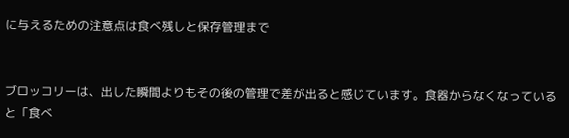に与えるための注意点は食べ残しと保存管理まで


ブロッコリーは、出した瞬間よりもその後の管理で差が出ると感じています。食器からなくなっていると「食べ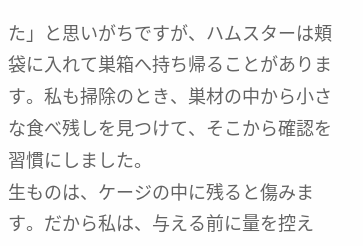た」と思いがちですが、ハムスターは頬袋に入れて巣箱へ持ち帰ることがあります。私も掃除のとき、巣材の中から小さな食べ残しを見つけて、そこから確認を習慣にしました。
生ものは、ケージの中に残ると傷みます。だから私は、与える前に量を控え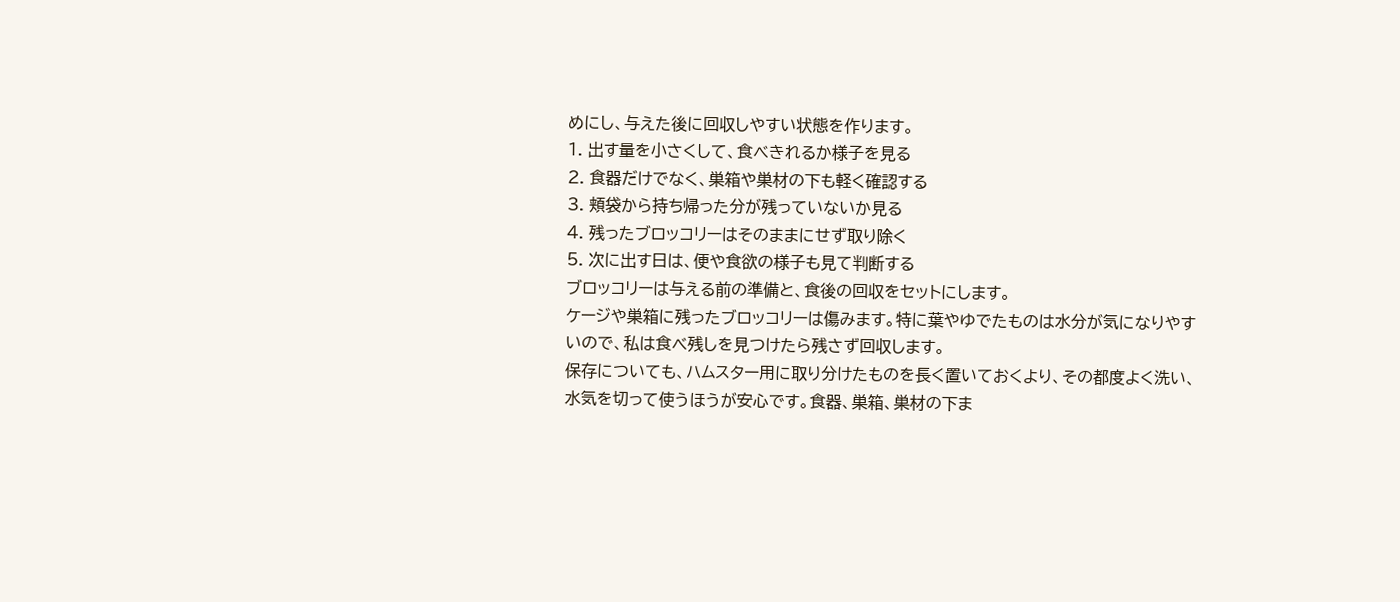めにし、与えた後に回収しやすい状態を作ります。
1. 出す量を小さくして、食べきれるか様子を見る
2. 食器だけでなく、巣箱や巣材の下も軽く確認する
3. 頬袋から持ち帰った分が残っていないか見る
4. 残ったブロッコリーはそのままにせず取り除く
5. 次に出す日は、便や食欲の様子も見て判断する
ブロッコリーは与える前の準備と、食後の回収をセットにします。
ケージや巣箱に残ったブロッコリーは傷みます。特に葉やゆでたものは水分が気になりやすいので、私は食べ残しを見つけたら残さず回収します。
保存についても、ハムスター用に取り分けたものを長く置いておくより、その都度よく洗い、水気を切って使うほうが安心です。食器、巣箱、巣材の下ま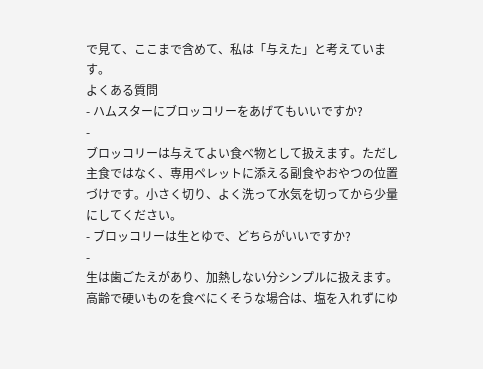で見て、ここまで含めて、私は「与えた」と考えています。
よくある質問
- ハムスターにブロッコリーをあげてもいいですか?
-
ブロッコリーは与えてよい食べ物として扱えます。ただし主食ではなく、専用ペレットに添える副食やおやつの位置づけです。小さく切り、よく洗って水気を切ってから少量にしてください。
- ブロッコリーは生とゆで、どちらがいいですか?
-
生は歯ごたえがあり、加熱しない分シンプルに扱えます。高齢で硬いものを食べにくそうな場合は、塩を入れずにゆ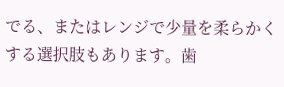でる、またはレンジで少量を柔らかくする選択肢もあります。歯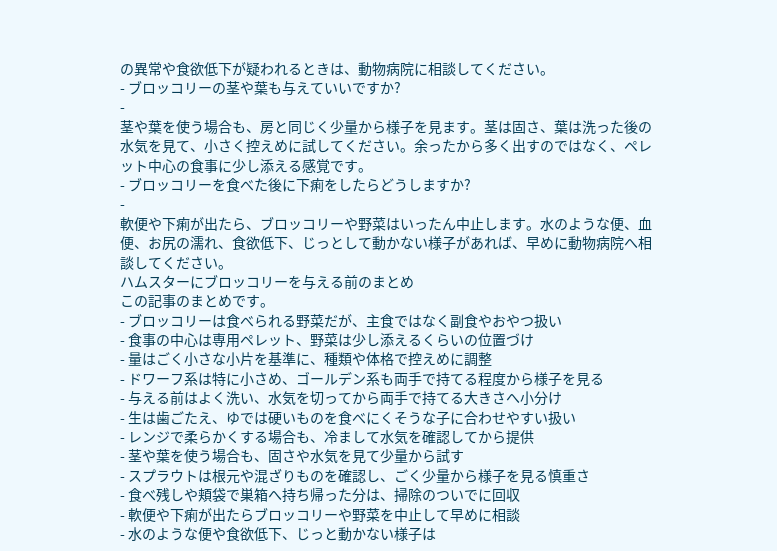の異常や食欲低下が疑われるときは、動物病院に相談してください。
- ブロッコリーの茎や葉も与えていいですか?
-
茎や葉を使う場合も、房と同じく少量から様子を見ます。茎は固さ、葉は洗った後の水気を見て、小さく控えめに試してください。余ったから多く出すのではなく、ペレット中心の食事に少し添える感覚です。
- ブロッコリーを食べた後に下痢をしたらどうしますか?
-
軟便や下痢が出たら、ブロッコリーや野菜はいったん中止します。水のような便、血便、お尻の濡れ、食欲低下、じっとして動かない様子があれば、早めに動物病院へ相談してください。
ハムスターにブロッコリーを与える前のまとめ
この記事のまとめです。
- ブロッコリーは食べられる野菜だが、主食ではなく副食やおやつ扱い
- 食事の中心は専用ペレット、野菜は少し添えるくらいの位置づけ
- 量はごく小さな小片を基準に、種類や体格で控えめに調整
- ドワーフ系は特に小さめ、ゴールデン系も両手で持てる程度から様子を見る
- 与える前はよく洗い、水気を切ってから両手で持てる大きさへ小分け
- 生は歯ごたえ、ゆでは硬いものを食べにくそうな子に合わせやすい扱い
- レンジで柔らかくする場合も、冷まして水気を確認してから提供
- 茎や葉を使う場合も、固さや水気を見て少量から試す
- スプラウトは根元や混ざりものを確認し、ごく少量から様子を見る慎重さ
- 食べ残しや頬袋で巣箱へ持ち帰った分は、掃除のついでに回収
- 軟便や下痢が出たらブロッコリーや野菜を中止して早めに相談
- 水のような便や食欲低下、じっと動かない様子は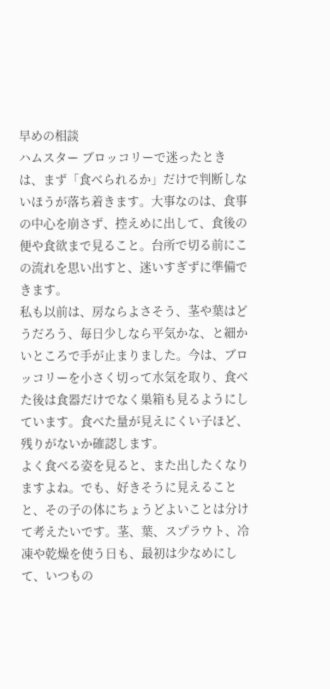早めの相談
ハムスター ブロッコリーで迷ったときは、まず「食べられるか」だけで判断しないほうが落ち着きます。大事なのは、食事の中心を崩さず、控えめに出して、食後の便や食欲まで見ること。台所で切る前にこの流れを思い出すと、迷いすぎずに準備できます。
私も以前は、房ならよさそう、茎や葉はどうだろう、毎日少しなら平気かな、と細かいところで手が止まりました。今は、ブロッコリーを小さく切って水気を取り、食べた後は食器だけでなく巣箱も見るようにしています。食べた量が見えにくい子ほど、残りがないか確認します。
よく食べる姿を見ると、また出したくなりますよね。でも、好きそうに見えることと、その子の体にちょうどよいことは分けて考えたいです。茎、葉、スプラウト、冷凍や乾燥を使う日も、最初は少なめにして、いつもの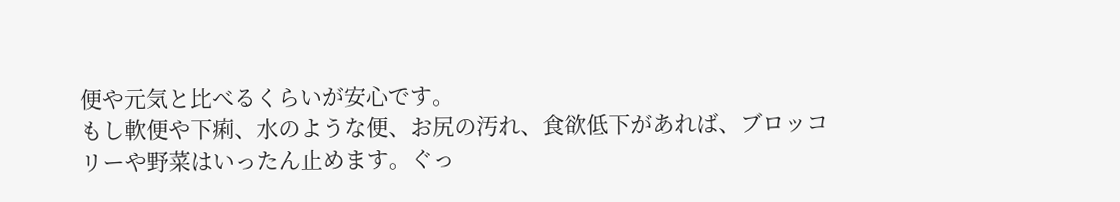便や元気と比べるくらいが安心です。
もし軟便や下痢、水のような便、お尻の汚れ、食欲低下があれば、ブロッコリーや野菜はいったん止めます。ぐっ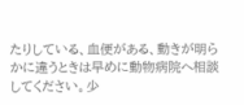たりしている、血便がある、動きが明らかに違うときは早めに動物病院へ相談してください。少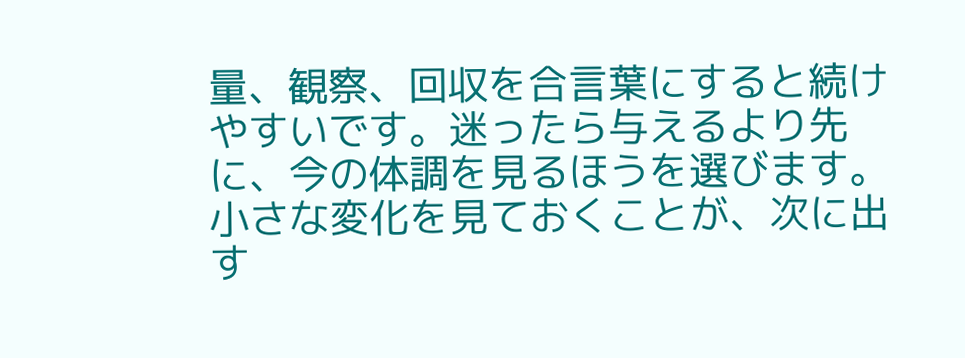量、観察、回収を合言葉にすると続けやすいです。迷ったら与えるより先に、今の体調を見るほうを選びます。小さな変化を見ておくことが、次に出す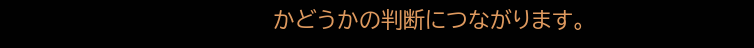かどうかの判断につながります。